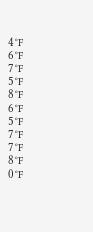4℉
6℉
7℉
5℉
8℉
6℉
5℉
7℉
7℉
8℉
0℉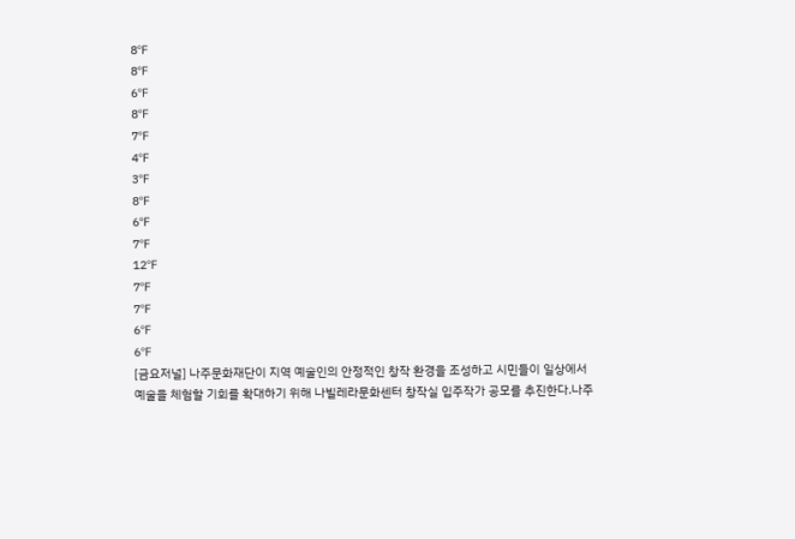8℉
8℉
6℉
8℉
7℉
4℉
3℉
8℉
6℉
7℉
12℉
7℉
7℉
6℉
6℉
[금요저널] 나주문화재단이 지역 예술인의 안정적인 창작 환경을 조성하고 시민들이 일상에서 예술을 체험할 기회를 확대하기 위해 나빌레라문화센터 창작실 입주작가 공모를 추진한다.나주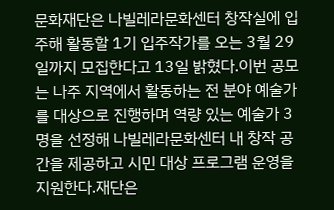문화재단은 나빌레라문화센터 창작실에 입주해 활동할 1기 입주작가를 오는 3월 29일까지 모집한다고 13일 밝혔다.이번 공모는 나주 지역에서 활동하는 전 분야 예술가를 대상으로 진행하며 역량 있는 예술가 3명을 선정해 나빌레라문화센터 내 창작 공간을 제공하고 시민 대상 프로그램 운영을 지원한다.재단은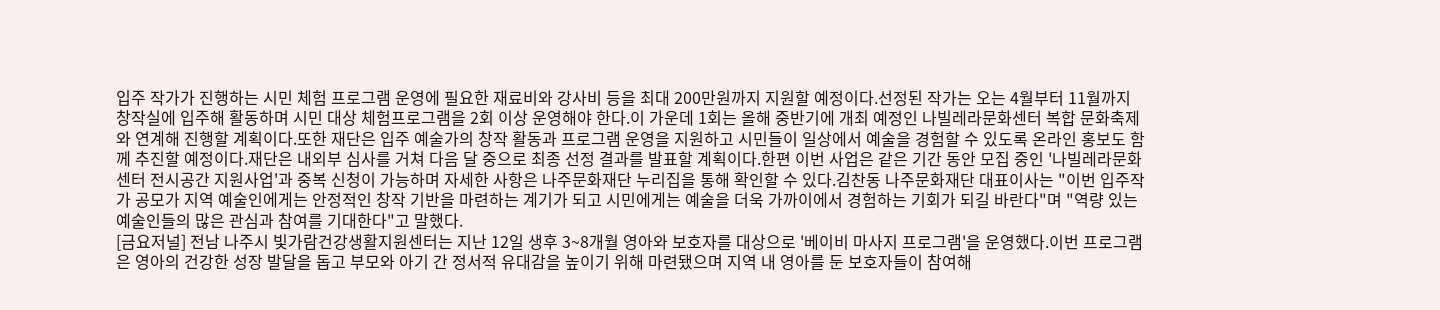입주 작가가 진행하는 시민 체험 프로그램 운영에 필요한 재료비와 강사비 등을 최대 200만원까지 지원할 예정이다.선정된 작가는 오는 4월부터 11월까지 창작실에 입주해 활동하며 시민 대상 체험프로그램을 2회 이상 운영해야 한다.이 가운데 1회는 올해 중반기에 개최 예정인 나빌레라문화센터 복합 문화축제와 연계해 진행할 계획이다.또한 재단은 입주 예술가의 창작 활동과 프로그램 운영을 지원하고 시민들이 일상에서 예술을 경험할 수 있도록 온라인 홍보도 함께 추진할 예정이다.재단은 내외부 심사를 거쳐 다음 달 중으로 최종 선정 결과를 발표할 계획이다.한편 이번 사업은 같은 기간 동안 모집 중인 '나빌레라문화센터 전시공간 지원사업'과 중복 신청이 가능하며 자세한 사항은 나주문화재단 누리집을 통해 확인할 수 있다.김찬동 나주문화재단 대표이사는 "이번 입주작가 공모가 지역 예술인에게는 안정적인 창작 기반을 마련하는 계기가 되고 시민에게는 예술을 더욱 가까이에서 경험하는 기회가 되길 바란다"며 "역량 있는 예술인들의 많은 관심과 참여를 기대한다"고 말했다.
[금요저널] 전남 나주시 빛가람건강생활지원센터는 지난 12일 생후 3~8개월 영아와 보호자를 대상으로 '베이비 마사지 프로그램'을 운영했다.이번 프로그램은 영아의 건강한 성장 발달을 돕고 부모와 아기 간 정서적 유대감을 높이기 위해 마련됐으며 지역 내 영아를 둔 보호자들이 참여해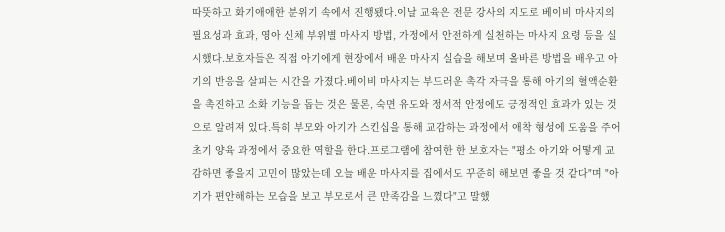따뜻하고 화기애애한 분위기 속에서 진행됐다.이날 교육은 전문 강사의 지도로 베이비 마사지의 필요성과 효과, 영아 신체 부위별 마사지 방법, 가정에서 안전하게 실천하는 마사지 요령 등을 실시했다.보호자들은 직접 아기에게 현장에서 배운 마사지 실습을 해보며 올바른 방법을 배우고 아기의 반응을 살피는 시간을 가졌다.베이비 마사지는 부드러운 촉각 자극을 통해 아기의 혈액순환을 촉진하고 소화 기능을 돕는 것은 물론, 숙면 유도와 정서적 안정에도 긍정적인 효과가 있는 것으로 알려져 있다.특히 부모와 아기가 스킨십을 통해 교감하는 과정에서 애착 형성에 도움을 주어 초기 양육 과정에서 중요한 역할을 한다.프로그램에 참여한 한 보호자는 "평소 아기와 어떻게 교감하면 좋을지 고민이 많았는데 오늘 배운 마사지를 집에서도 꾸준히 해보면 좋을 것 같다"며 "아기가 편안해하는 모습을 보고 부모로서 큰 만족감을 느꼈다"고 말했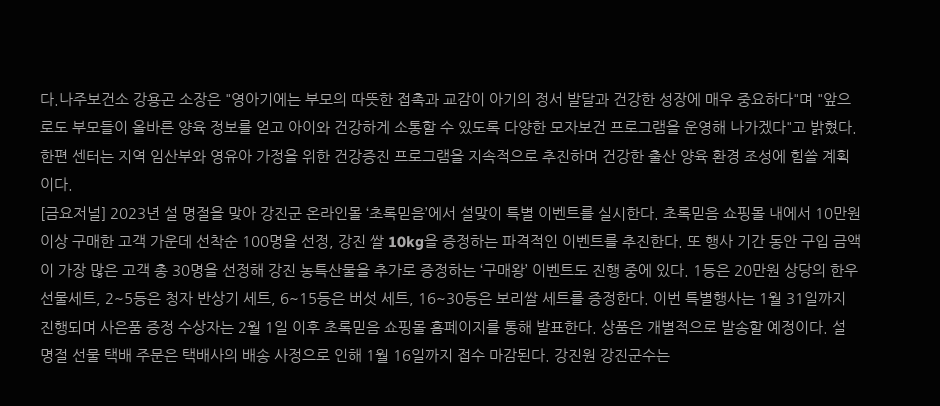다.나주보건소 강용곤 소장은 "영아기에는 부모의 따뜻한 접촉과 교감이 아기의 정서 발달과 건강한 성장에 매우 중요하다"며 "앞으로도 부모들이 올바른 양육 정보를 얻고 아이와 건강하게 소통할 수 있도록 다양한 모자보건 프로그램을 운영해 나가겠다"고 밝혔다.한편 센터는 지역 임산부와 영유아 가정을 위한 건강증진 프로그램을 지속적으로 추진하며 건강한 출산 양육 환경 조성에 힘쓸 계획이다.
[금요저널] 2023년 설 명절을 맞아 강진군 온라인몰 ‘초록믿음’에서 설맞이 특별 이벤트를 실시한다. 초록믿음 쇼핑몰 내에서 10만원 이상 구매한 고객 가운데 선착순 100명을 선정, 강진 쌀 10kg을 증정하는 파격적인 이벤트를 추진한다. 또 행사 기간 동안 구입 금액이 가장 많은 고객 총 30명을 선정해 강진 농특산물을 추가로 증정하는 ‘구매왕’ 이벤트도 진행 중에 있다. 1등은 20만원 상당의 한우선물세트, 2~5등은 청자 반상기 세트, 6~15등은 버섯 세트, 16~30등은 보리쌀 세트를 증정한다. 이번 특별행사는 1월 31일까지 진행되며 사은품 증정 수상자는 2월 1일 이후 초록믿음 쇼핑몰 홈페이지를 통해 발표한다. 상품은 개별적으로 발송할 예정이다. 설 명절 선물 택배 주문은 택배사의 배송 사정으로 인해 1월 16일까지 접수 마감된다. 강진원 강진군수는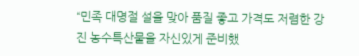“민족 대명절 설을 맞아 품질 좋고 가격도 저렴한 강진 농수특산물을 자신있게 준비했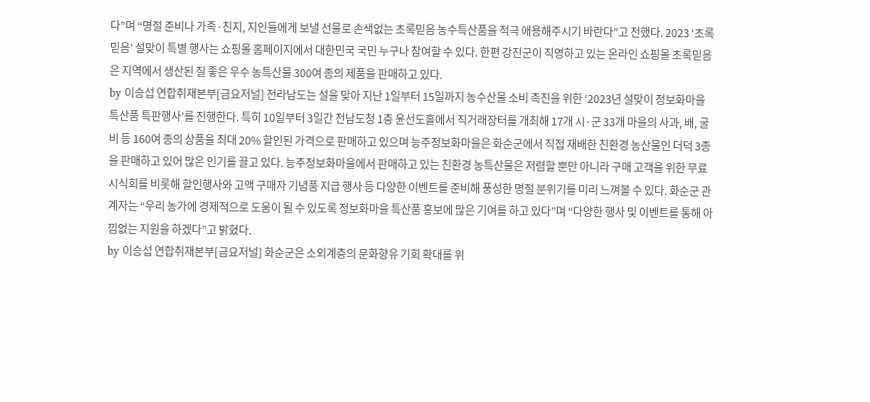다”며 “명절 준비나 가족·친지, 지인들에게 보낼 선물로 손색없는 초록믿음 농수특산품을 적극 애용해주시기 바란다”고 전했다. 2023 ‘초록믿음’ 설맞이 특별 행사는 쇼핑몰 홈페이지에서 대한민국 국민 누구나 참여할 수 있다. 한편 강진군이 직영하고 있는 온라인 쇼핑몰 초록믿음은 지역에서 생산된 질 좋은 우수 농특산물 300여 종의 제품을 판매하고 있다.
by 이승섭 연합취재본부[금요저널] 전라남도는 설을 맞아 지난 1일부터 15일까지 농수산물 소비 촉진을 위한 ‘2023년 설맞이 정보화마을 특산품 특판행사’를 진행한다. 특히 10일부터 3일간 전남도청 1층 윤선도홀에서 직거래장터를 개최해 17개 시·군 33개 마을의 사과, 배, 굴비 등 160여 종의 상품을 최대 20% 할인된 가격으로 판매하고 있으며 능주정보화마을은 화순군에서 직접 재배한 친환경 농산물인 더덕 3종을 판매하고 있어 많은 인기를 끌고 있다. 능주정보화마을에서 판매하고 있는 친환경 농특산물은 저렴할 뿐만 아니라 구매 고객을 위한 무료 시식회를 비롯해 할인행사와 고액 구매자 기념품 지급 행사 등 다양한 이벤트를 준비해 풍성한 명절 분위기를 미리 느껴볼 수 있다. 화순군 관계자는 “우리 농가에 경제적으로 도움이 될 수 있도록 정보화마을 특산품 홍보에 많은 기여를 하고 있다”며 “다양한 행사 및 이벤트를 통해 아낌없는 지원을 하겠다”고 밝혔다.
by 이승섭 연합취재본부[금요저널] 화순군은 소외계층의 문화향유 기회 확대를 위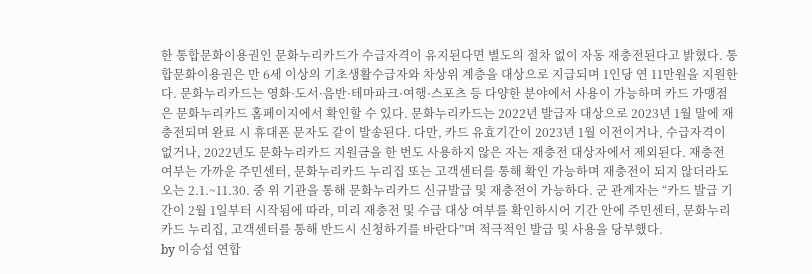한 통합문화이용권인 문화누리카드가 수급자격이 유지된다면 별도의 절차 없이 자동 재충전된다고 밝혔다. 통합문화이용권은 만 6세 이상의 기초생활수급자와 차상위 계층을 대상으로 지급되며 1인당 연 11만원을 지원한다. 문화누리카드는 영화·도서·음반·테마파크·여행·스포츠 등 다양한 분야에서 사용이 가능하며 카드 가맹점은 문화누리카드 홈페이지에서 확인할 수 있다. 문화누리카드는 2022년 발급자 대상으로 2023년 1월 말에 재충전되며 완료 시 휴대폰 문자도 같이 발송된다. 다만, 카드 유효기간이 2023년 1월 이전이거나, 수급자격이 없거나, 2022년도 문화누리카드 지원금을 한 번도 사용하지 않은 자는 재충전 대상자에서 제외된다. 재충전 여부는 가까운 주민센터, 문화누리카드 누리집 또는 고객센터를 통해 확인 가능하며 재충전이 되지 않더라도 오는 2.1.~11.30. 중 위 기관을 통해 문화누리카드 신규발급 및 재충전이 가능하다. 군 관계자는 “카드 발급 기간이 2월 1일부터 시작됨에 따라, 미리 재충전 및 수급 대상 여부를 확인하시어 기간 안에 주민센터, 문화누리카드 누리집, 고객센터를 통해 반드시 신청하기를 바란다”며 적극적인 발급 및 사용을 당부했다.
by 이승섭 연합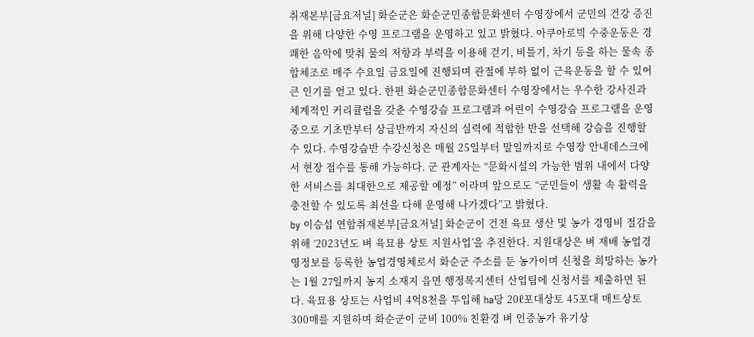취재본부[금요저널] 화순군은 화순군민종합문화센터 수영장에서 군민의 건강 증진을 위해 다양한 수영 프로그램을 운영하고 있고 밝혔다. 아쿠아로빅 수중운동은 경쾌한 음악에 맞춰 물의 저항과 부력을 이용해 걷기, 비틀기, 차기 등을 하는 물속 종합체조로 매주 수요일 금요일에 진행되며 관절에 부하 없이 근육운동을 할 수 있어 큰 인기를 얻고 있다. 한편 화순군민종합문화센터 수영장에서는 우수한 강사진과 체계적인 커리큘럼을 갖춘 수영강습 프로그램과 어린이 수영강습 프로그램을 운영 중으로 기초반부터 상급반까지 자신의 실력에 적합한 반을 선택해 강습을 진행할 수 있다. 수영강습반 수강신청은 매월 25일부터 말일까지로 수영장 안내데스크에서 현장 접수를 통해 가능하다. 군 관계자는 “문화시설의 가능한 범위 내에서 다양한 서비스를 최대한으로 제공할 예정” 이라며 앞으로도 “군민들이 생활 속 활력을 충전할 수 있도록 최선을 다해 운영해 나가겠다”고 밝혔다.
by 이승섭 연합취재본부[금요저널] 화순군이 건전 육묘 생산 및 농가 경영비 절감을 위해 ‘2023년도 벼 육묘용 상토 지원사업’을 추진한다. 지원대상은 벼 재배 농업경영정보를 등록한 농업경영체로서 화순군 주소를 둔 농가이며 신청을 희망하는 농가는 1월 27일까지 농지 소재지 읍면 행정복지센터 산업팀에 신청서를 제출하면 된다. 육묘용 상토는 사업비 4억8천을 투입해 ha당 20ℓ포대상토 45포대 매트상토 300매를 지원하며 화순군이 군비 100% 친환경 벼 인증농가 유기상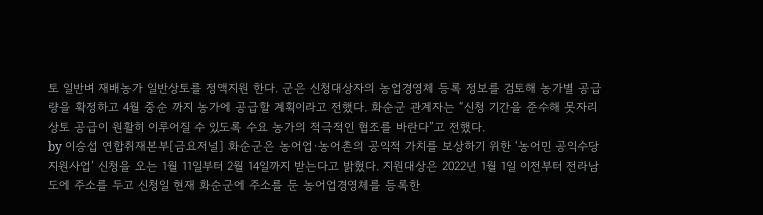토 일반벼 재배농가 일반상토를 정액지원 한다. 군은 신청대상자의 농업경영체 등록 정보를 검토해 농가별 공급량을 확정하고 4월 중순 까지 농가에 공급할 계획이라고 전했다. 화순군 관계자는 “신청 기간을 준수해 못자리 상토 공급이 원활히 이루어질 수 있도록 수요 농가의 적극적인 협조를 바란다”고 전했다.
by 이승섭 연합취재본부[금요저널] 화순군은 농어업·농어촌의 공익적 가치를 보상하기 위한 ‘농어민 공익수당 지원사업’ 신청을 오는 1월 11일부터 2월 14일까지 받는다고 밝혔다. 지원대상은 2022년 1월 1일 이전부터 전라남도에 주소를 두고 신청일 현재 화순군에 주소를 둔 농어업경영체를 등록한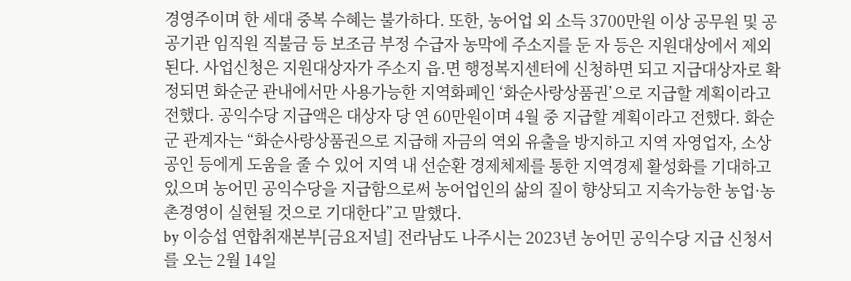경영주이며 한 세대 중복 수혜는 불가하다. 또한, 농어업 외 소득 3700만원 이상 공무원 및 공공기관 임직원 직불금 등 보조금 부정 수급자 농막에 주소지를 둔 자 등은 지원대상에서 제외된다. 사업신청은 지원대상자가 주소지 읍.면 행정복지센터에 신청하면 되고 지급대상자로 확정되면 화순군 관내에서만 사용가능한 지역화폐인 ‘화순사랑상품권’으로 지급할 계획이라고 전했다. 공익수당 지급액은 대상자 당 연 60만원이며 4월 중 지급할 계획이라고 전했다. 화순군 관계자는 “화순사랑상품권으로 지급해 자금의 역외 유출을 방지하고 지역 자영업자, 소상공인 등에게 도움을 줄 수 있어 지역 내 선순환 경제체제를 통한 지역경제 활성화를 기대하고 있으며 농어민 공익수당을 지급함으로써 농어업인의 삶의 질이 향상되고 지속가능한 농업·농촌경영이 실현될 것으로 기대한다”고 말했다.
by 이승섭 연합취재본부[금요저널] 전라남도 나주시는 2023년 농어민 공익수당 지급 신청서를 오는 2월 14일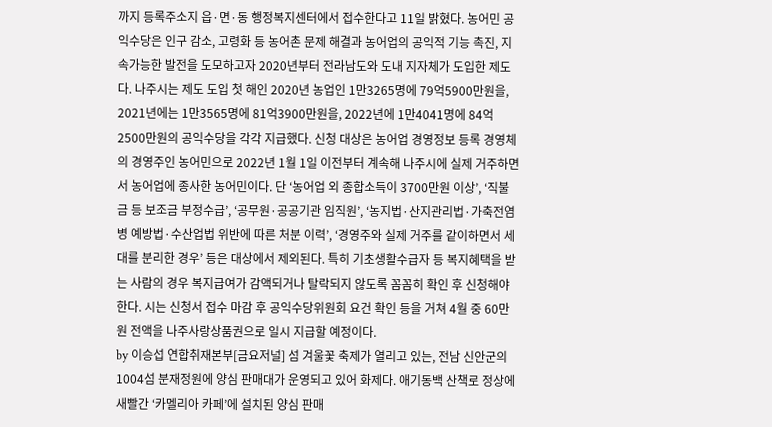까지 등록주소지 읍·면·동 행정복지센터에서 접수한다고 11일 밝혔다. 농어민 공익수당은 인구 감소, 고령화 등 농어촌 문제 해결과 농어업의 공익적 기능 촉진, 지속가능한 발전을 도모하고자 2020년부터 전라남도와 도내 지자체가 도입한 제도다. 나주시는 제도 도입 첫 해인 2020년 농업인 1만3265명에 79억5900만원을, 2021년에는 1만3565명에 81억3900만원을, 2022년에 1만4041명에 84억2500만원의 공익수당을 각각 지급했다. 신청 대상은 농어업 경영정보 등록 경영체의 경영주인 농어민으로 2022년 1월 1일 이전부터 계속해 나주시에 실제 거주하면서 농어업에 종사한 농어민이다. 단 ‘농어업 외 종합소득이 3700만원 이상’, ‘직불금 등 보조금 부정수급’, ‘공무원·공공기관 임직원’, ‘농지법·산지관리법·가축전염병 예방법·수산업법 위반에 따른 처분 이력’, ‘경영주와 실제 거주를 같이하면서 세대를 분리한 경우’ 등은 대상에서 제외된다. 특히 기초생활수급자 등 복지혜택을 받는 사람의 경우 복지급여가 감액되거나 탈락되지 않도록 꼼꼼히 확인 후 신청해야한다. 시는 신청서 접수 마감 후 공익수당위원회 요건 확인 등을 거쳐 4월 중 60만원 전액을 나주사랑상품권으로 일시 지급할 예정이다.
by 이승섭 연합취재본부[금요저널] 섬 겨울꽃 축제가 열리고 있는, 전남 신안군의 1004섬 분재정원에 양심 판매대가 운영되고 있어 화제다. 애기동백 산책로 정상에 새빨간 ‘카멜리아 카페’에 설치된 양심 판매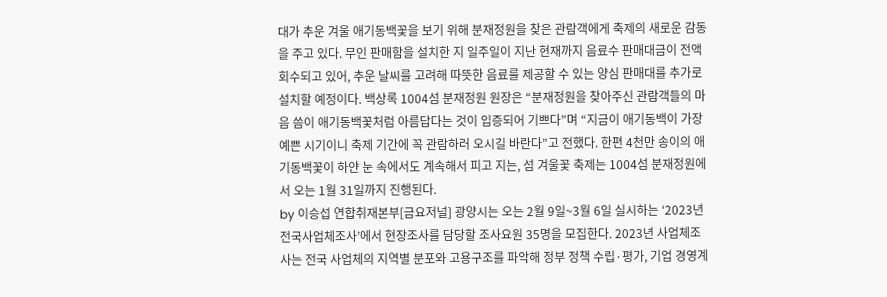대가 추운 겨울 애기동백꽃을 보기 위해 분재정원을 찾은 관람객에게 축제의 새로운 감동을 주고 있다. 무인 판매함을 설치한 지 일주일이 지난 현재까지 음료수 판매대금이 전액 회수되고 있어, 추운 날씨를 고려해 따뜻한 음료를 제공할 수 있는 양심 판매대를 추가로 설치할 예정이다. 백상록 1004섬 분재정원 원장은 “분재정원을 찾아주신 관람객들의 마음 씀이 애기동백꽃처럼 아름답다는 것이 입증되어 기쁘다”며 “지금이 애기동백이 가장 예쁜 시기이니 축제 기간에 꼭 관람하러 오시길 바란다”고 전했다. 한편 4천만 송이의 애기동백꽃이 하얀 눈 속에서도 계속해서 피고 지는, 섬 겨울꽃 축제는 1004섬 분재정원에서 오는 1월 31일까지 진행된다.
by 이승섭 연합취재본부[금요저널] 광양시는 오는 2월 9일~3월 6일 실시하는 ‘2023년 전국사업체조사’에서 현장조사를 담당할 조사요원 35명을 모집한다. 2023년 사업체조사는 전국 사업체의 지역별 분포와 고용구조를 파악해 정부 정책 수립·평가, 기업 경영계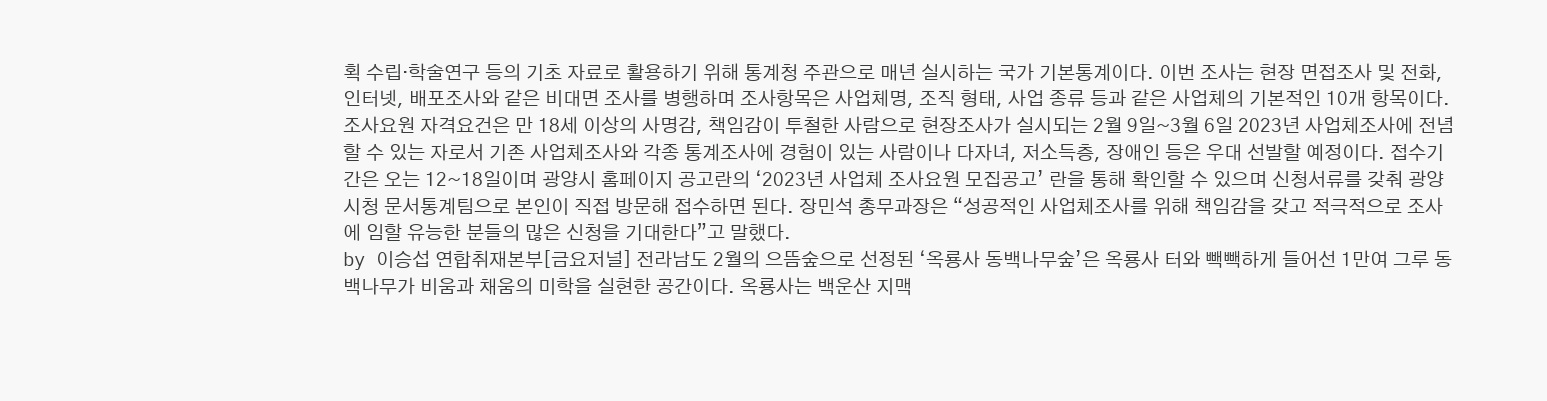획 수립·학술연구 등의 기초 자료로 활용하기 위해 통계청 주관으로 매년 실시하는 국가 기본통계이다. 이번 조사는 현장 면접조사 및 전화, 인터넷, 배포조사와 같은 비대면 조사를 병행하며 조사항목은 사업체명, 조직 형태, 사업 종류 등과 같은 사업체의 기본적인 10개 항목이다. 조사요원 자격요건은 만 18세 이상의 사명감, 책임감이 투철한 사람으로 현장조사가 실시되는 2월 9일~3월 6일 2023년 사업체조사에 전념할 수 있는 자로서 기존 사업체조사와 각종 통계조사에 경험이 있는 사람이나 다자녀, 저소득층, 장애인 등은 우대 선발할 예정이다. 접수기간은 오는 12~18일이며 광양시 홈페이지 공고란의 ‘2023년 사업체 조사요원 모집공고’ 란을 통해 확인할 수 있으며 신청서류를 갖춰 광양시청 문서통계팀으로 본인이 직접 방문해 접수하면 된다. 장민석 총무과장은 “성공적인 사업체조사를 위해 책임감을 갖고 적극적으로 조사에 임할 유능한 분들의 많은 신청을 기대한다”고 말했다.
by 이승섭 연합취재본부[금요저널] 전라남도 2월의 으뜸숲으로 선정된 ‘옥룡사 동백나무숲’은 옥룡사 터와 빽빽하게 들어선 1만여 그루 동백나무가 비움과 채움의 미학을 실현한 공간이다. 옥룡사는 백운산 지맥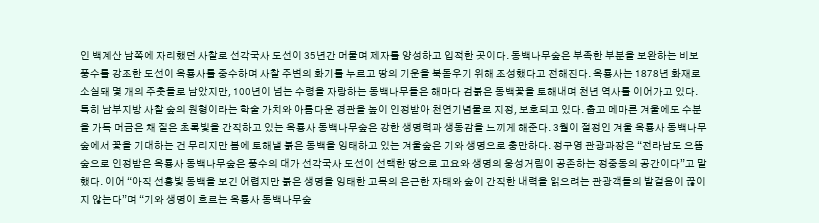인 백계산 남쪽에 자리했던 사찰로 선각국사 도선이 35년간 머물며 제자를 양성하고 입적한 곳이다. 동백나무숲은 부족한 부분을 보완하는 비보풍수를 강조한 도선이 옥룡사를 중수하며 사찰 주변의 화기를 누르고 땅의 기운을 북돋우기 위해 조성했다고 전해진다. 옥룡사는 1878년 화재로 소실돼 몇 개의 주춧돌로 남았지만, 100년이 넘는 수령을 자랑하는 동백나무들은 해마다 검붉은 동백꽃을 토해내며 천년 역사를 이어가고 있다. 특히 남부지방 사찰 숲의 원형이라는 학술 가치와 아름다운 경관을 높이 인정받아 천연기념물로 지정, 보호되고 있다. 춥고 메마른 겨울에도 수분을 가득 머금은 채 짙은 초록빛을 간직하고 있는 옥룡사 동백나무숲은 강한 생명력과 생동감을 느끼게 해준다. 3월이 절정인 겨울 옥룡사 동백나무숲에서 꽃을 기대하는 건 무리지만 봄에 토해낼 붉은 동백을 잉태하고 있는 겨울숲은 기와 생명으로 충만하다. 정구영 관광과장은 “전라남도 으뜸숲으로 인정받은 옥룡사 동백나무숲은 풍수의 대가 선각국사 도선이 선택한 땅으로 고요와 생명의 웅성거림이 공존하는 정중동의 공간이다”고 말했다. 이어 “아직 선홍빛 동백을 보긴 어렵지만 붉은 생명을 잉태한 고목의 은근한 자태와 숲이 간직한 내력을 읽으려는 관광객들의 발걸음이 끊이지 않는다”며 “기와 생명이 흐르는 옥룡사 동백나무숲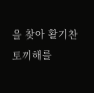을 찾아 활기찬 토끼해를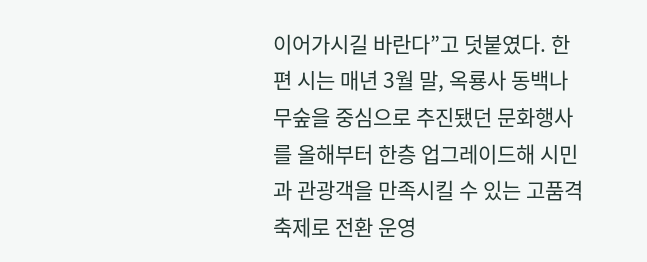이어가시길 바란다”고 덧붙였다. 한편 시는 매년 3월 말, 옥룡사 동백나무숲을 중심으로 추진됐던 문화행사를 올해부터 한층 업그레이드해 시민과 관광객을 만족시킬 수 있는 고품격 축제로 전환 운영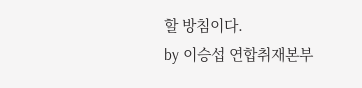할 방침이다.
by 이승섭 연합취재본부